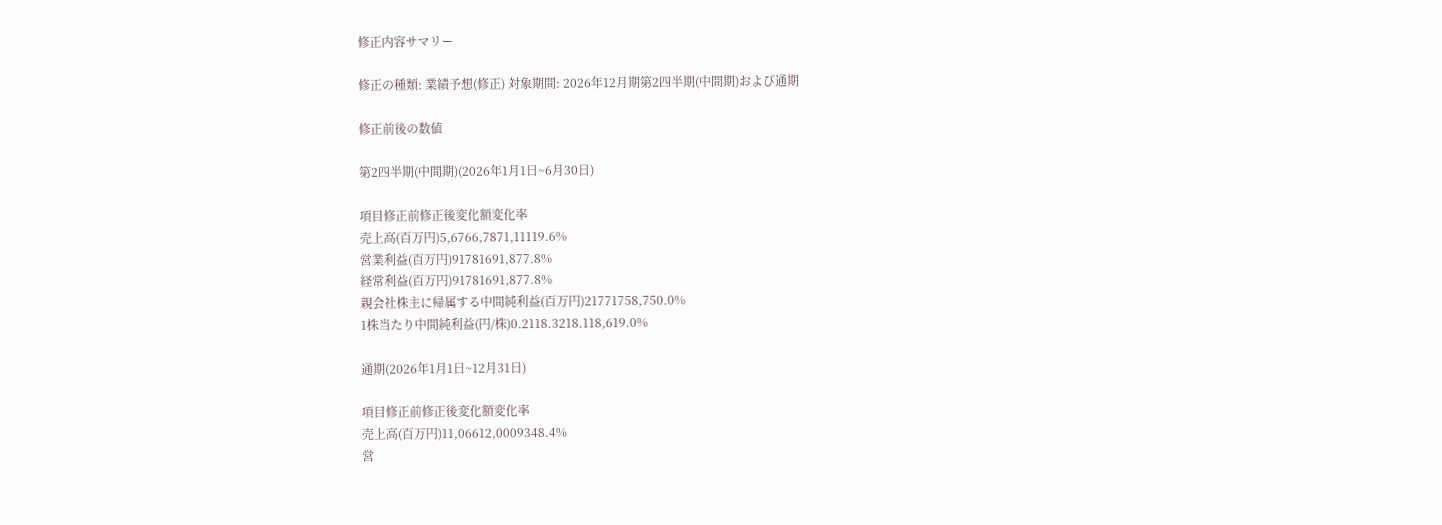修正内容サマリー

修正の種類: 業績予想(修正) 対象期間: 2026年12月期第2四半期(中間期)および通期

修正前後の数値

第2四半期(中間期)(2026年1月1日~6月30日)

項目修正前修正後変化額変化率
売上高(百万円)5,6766,7871,11119.6%
営業利益(百万円)91781691,877.8%
経常利益(百万円)91781691,877.8%
親会社株主に帰属する中間純利益(百万円)21771758,750.0%
1株当たり中間純利益(円/株)0.2118.3218.118,619.0%

通期(2026年1月1日~12月31日)

項目修正前修正後変化額変化率
売上高(百万円)11,06612,0009348.4%
営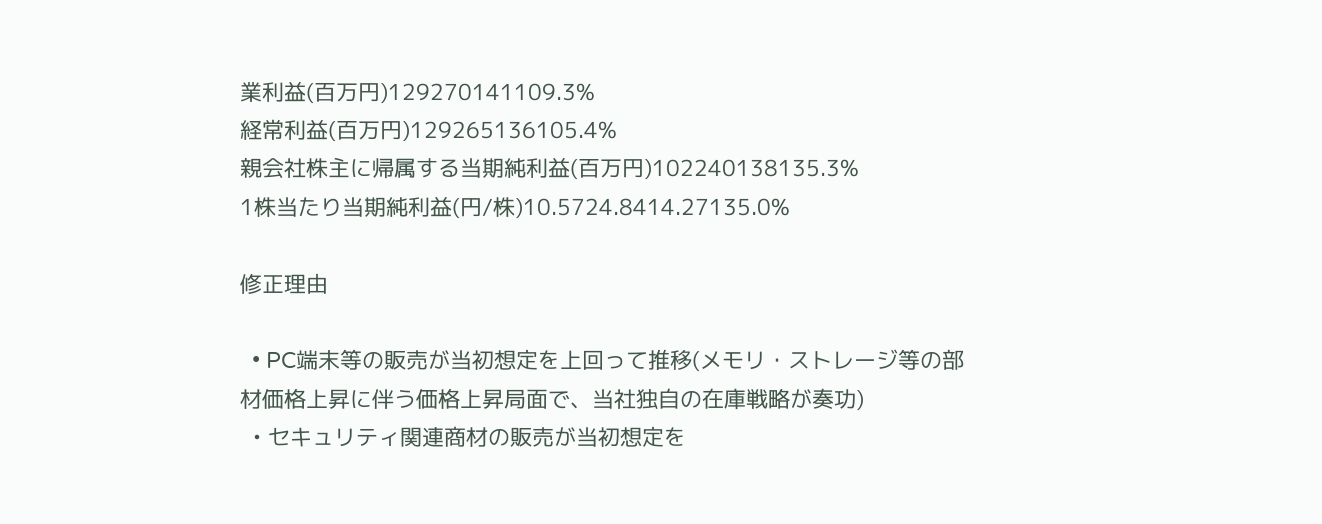業利益(百万円)129270141109.3%
経常利益(百万円)129265136105.4%
親会社株主に帰属する当期純利益(百万円)102240138135.3%
1株当たり当期純利益(円/株)10.5724.8414.27135.0%

修正理由

  • PC端末等の販売が当初想定を上回って推移(メモリ・ストレージ等の部材価格上昇に伴う価格上昇局面で、当社独自の在庫戦略が奏功)
  • セキュリティ関連商材の販売が当初想定を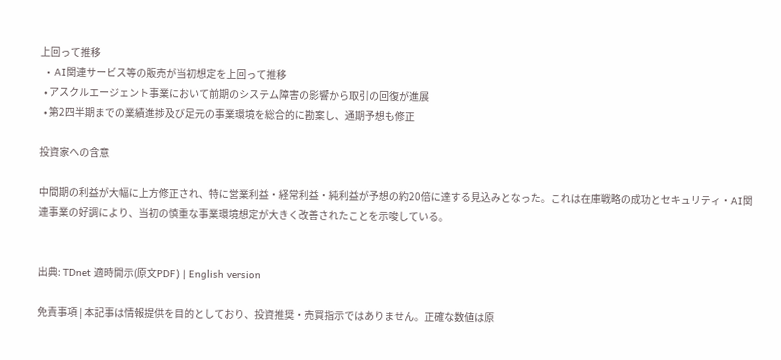上回って推移
  • AI関連サービス等の販売が当初想定を上回って推移
  • アスクルエージェント事業において前期のシステム障害の影響から取引の回復が進展
  • 第2四半期までの業績進捗及び足元の事業環境を総合的に勘案し、通期予想も修正

投資家への含意

中間期の利益が大幅に上方修正され、特に営業利益・経常利益・純利益が予想の約20倍に達する見込みとなった。これは在庫戦略の成功とセキュリティ・AI関連事業の好調により、当初の慎重な事業環境想定が大きく改善されたことを示唆している。


出典: TDnet 適時開示(原文PDF) | English version

免責事項 | 本記事は情報提供を目的としており、投資推奨・売買指示ではありません。正確な数値は原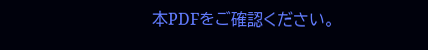本PDFをご確認ください。